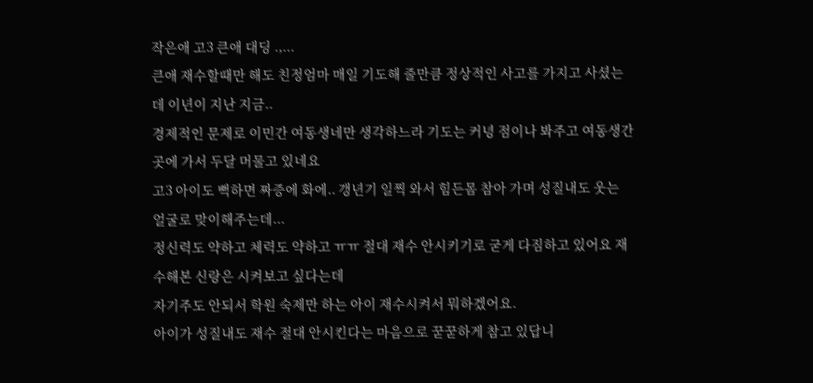작은애 고3 큰애 대딩 .,...
큰애 재수할때만 해도 친정엄마 매일 기도해 줄만큼 정상적인 사고를 가지고 사셨는데 이년이 지난 지금..
경제적인 문제로 이민간 여동생네만 생각하느라 기도는 커녕 점이나 봐주고 여동생간 곳에 가서 두달 머물고 있네요
고3 아이도 뻑하면 짜증에 화에.. 갱년기 일찍 와서 힘든몸 참아 가며 성질내도 웃는 얼굴로 맞이해주는데...
정신력도 약하고 체력도 약하고 ㅠㅠ 절대 재수 안시키기로 굳게 다짐하고 있어요 재수해본 신랑은 시켜보고 싶다는데
자기주도 안되서 학원 숙제만 하는 아이 재수시켜서 뭐하겠어요.
아이가 성질내도 재수 절대 안시킨다는 마음으로 꾿꾿하게 참고 있답니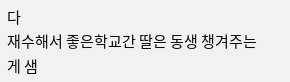다
재수해서 좋은학교간 딸은 동생 챙겨주는게 샘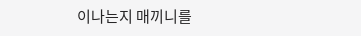이나는지 매끼니를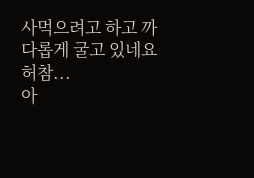사먹으려고 하고 까다롭게 굴고 있네요 허참...
아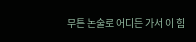무튼 논술로 어디든 가서 이 힘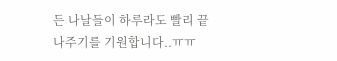든 나날들이 하루라도 빨리 끝나주기를 기원합니다..ㅠㅠ